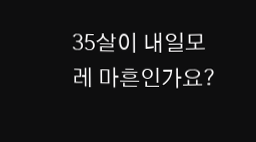35살이 내일모레 마흔인가요?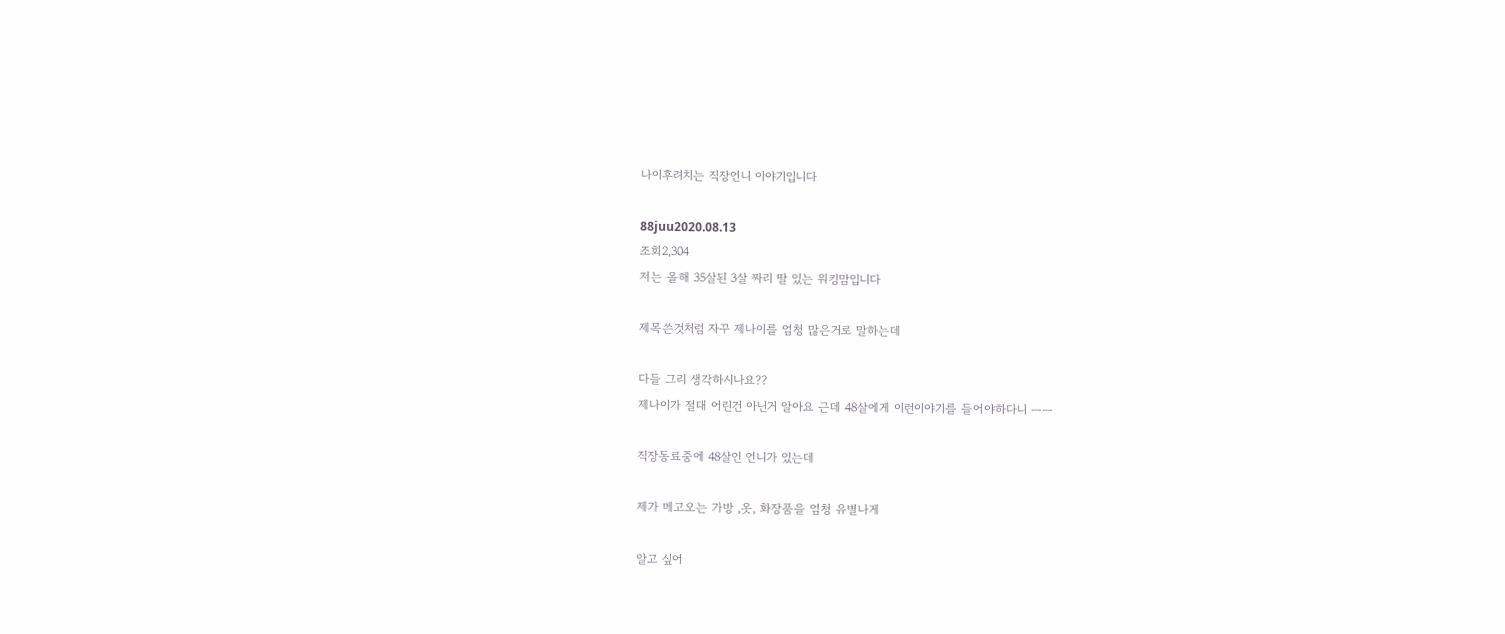나이후려치는 직장언니 이야기입니다

88juu2020.08.13
조회2,304
저는 올해 35살된 3살 짜리 딸 있는 워킹맘입니다

제목쓴것처럼 자꾸 제나이를 엄청 많은거로 말하는데

다들 그리 생각하시나요??
제나이가 절대 어린건 아닌거 알아요 근데 48살에게 이런이야기를 들어야하다니 ㅡㅡ

직장동료중에 48살인 언니가 있는데

제가 메고오는 가방 ,옷, 화장품을 엄청 유별나게

알고 싶어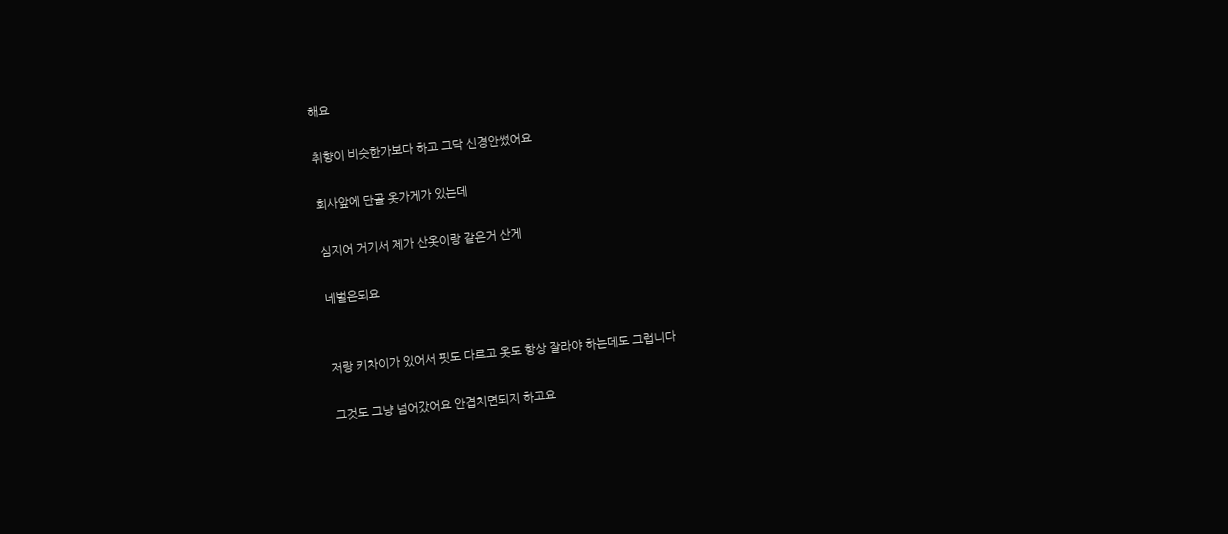해요

취향이 비슷한가보다 하고 그닥 신경안썼어요

회사앞에 단골 옷가게가 있는데

심지어 거기서 제가 산옷이랑 같은거 산게

네벌은되요


저랑 키차이가 있어서 핏도 다르고 옷도 항상 잘라야 하는데도 그럽니다

그것도 그냥 넘어갔어요 안겹치면되지 하고요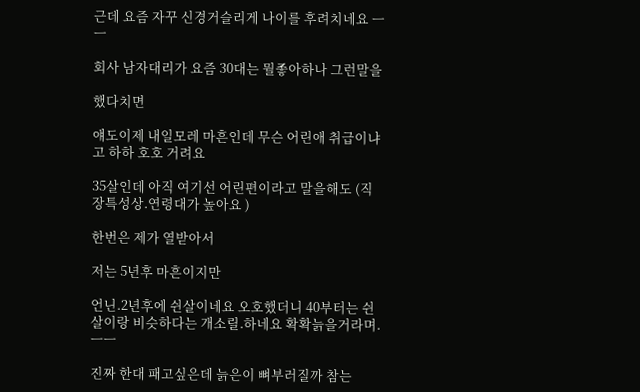근데 요즘 자꾸 신경거슬리게 나이를 후려치네요 ㅡㅡ

회사 남자대리가 요즘 30대는 뭘좋아하나 그런말을

했다치면

얘도이제 내일모레 마흔인데 무슨 어린애 취급이냐고 하하 호호 거려요

35살인데 아직 여기선 어린편이라고 말을해도 (직장특성상.연령대가 높아요 )

한번은 제가 열받아서

저는 5년후 마흔이지만

언닌.2년후에 쉰살이네요 오호했더니 40부터는 쉰살이랑 비슷하다는 개소릴.하네요 확확늙을거라며. ㅡㅡ

진짜 한대 패고싶은데 늙은이 뼈부러질까 참는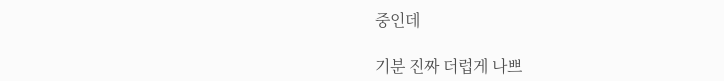중인데

기분 진짜 더럽게 나쁘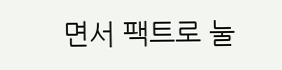면서 팩트로 눌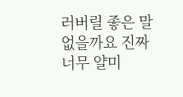러버릴 좋은 말 없을까요 진짜 너무 얄미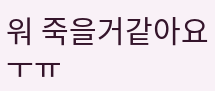워 죽을거같아요 ㅜㅠ